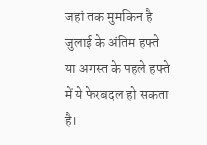जहां तक मुमकिन है जुलाई के अंतिम हफ्ते या अगस्त के पहले हफ्ते में ये फेरबदल हो सकता है।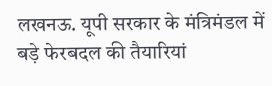लखनऊ. यूपी सरकार के मंत्रिमंडल में बड़े फेरबदल की तैयारियां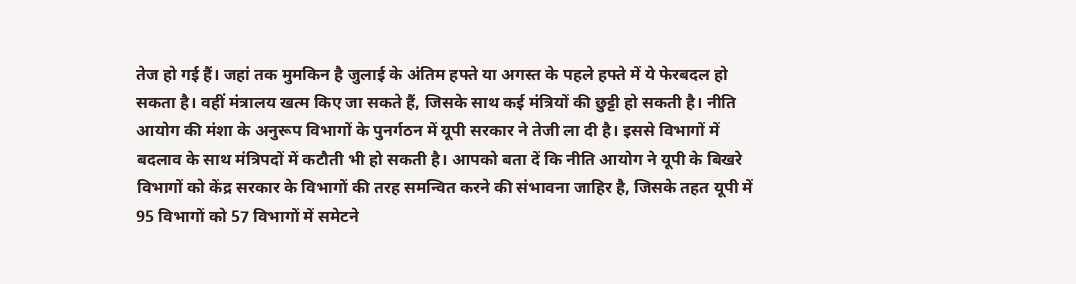तेज हो गई हैं। जहां तक मुमकिन है जुलाई के अंतिम हफ्ते या अगस्त के पहले हफ्ते में ये फेरबदल हो सकता है। वहीं मंत्रालय खत्म किए जा सकते हैं, जिसके साथ कई मंत्रियों की छुट्टी हो सकती है। नीति आयोग की मंशा के अनुरूप विभागों के पुनर्गठन में यूपी सरकार ने तेजी ला दी है। इससे विभागों में बदलाव के साथ मंत्रिपदों में कटौती भी हो सकती है। आपको बता दें कि नीति आयोग ने यूपी के बिखरे विभागों को केंद्र सरकार के विभागों की तरह समन्वित करने की संभावना जाहिर है, जिसके तहत यूपी में 95 विभागों को 57 विभागों में समेटने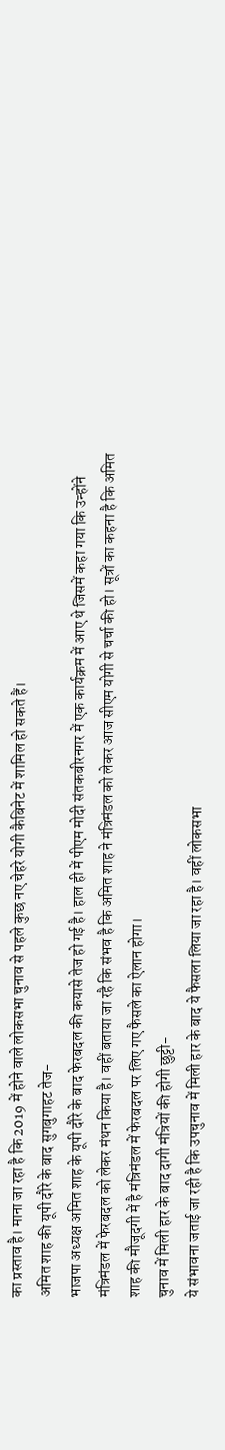का प्रस्ताव है। माना जा रहा है कि 2019 में होने वाले लोकसभा चुनाव से पहले कुछ नए चेहरे योगी कैबिनेट में शामिल हो सकते हैं।
अमित शाह की यूपी दौरे के बाद सुगबुगाहट तेज-
भाजपा अध्यक्ष अमित शाह के यूपी दौरे के बाद फेरबदल की कयासे तेज हो गई है। हाल ही में पीएम मोदी संतकबीरनगर में एक कार्यक्रम में आए थे जिसमें कहा गया कि उन्होंने मंत्रिमंडल में फेरबदल को लेकर मंथन किया है। वहीं बताया जा रहै कि संभव है कि अमित शाह ने मंत्रिमंडल को लेकर आज सीएम योगी से चर्चा की हो। सूत्रों का कहना है कि अमित शाह की मौजूदगी में है मंत्रिमंडल में फेरबदल पर लिए गए फैसले का ऐलान होगा।
चुनाव में मिली हार के बाद दागी मंत्रियों की होगी छुट्टी-
ये संभावना जताई जा रही है कि उपचुनाव में मिली हार के बाद ये फैसला लिया जा रहा है। वहीं लोकसभा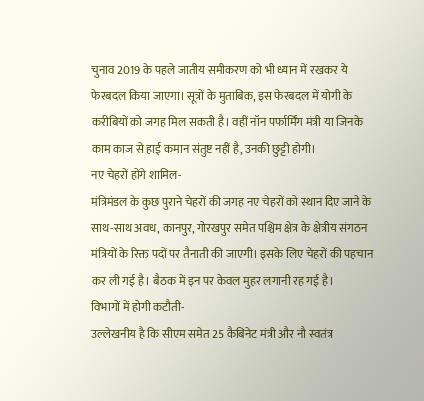चुनाव 2019 के पहले जातीय समीकरण को भी ध्यान में रखकर ये फेरबदल किया जाएगा। सूत्रों के मुताबिक, इस फेरबदल में योगी के करीबियों को जगह मिल सकती है। वहीं नॉन पर्फार्मिंग मंत्री या जिनके काम काज से हाई कमान संतुष्ट नहीं है, उनकी छुट्टी होगी।
नए चेहरों होंगे शामिल-
मंत्रिमंडल के कुछ पुराने चेहरों की जगह नए चेहरों को स्थान दिए जाने के साथ-साथ अवध, कानपुर, गोरखपुर समेत पश्चिम क्षेत्र के क्षेत्रीय संगठन मंत्रियों के रिक्त पदों पर तैनाती की जाएगी। इसके लिए चेहरों की पहचान कर ली गई है। बैठक में इन पर केवल मुहर लगानी रह गई है।
विभागों में होगी कटौती-
उल्लेखनीय है कि सीएम समेत 25 कैबिनेट मंत्री और नौ स्वतंत्र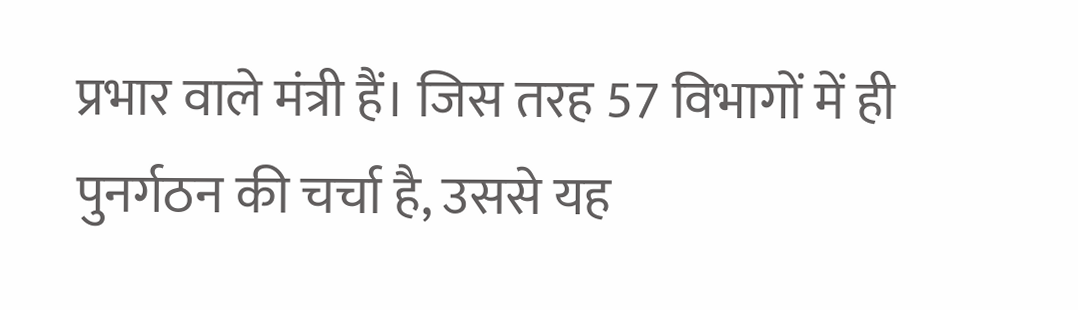प्रभार वाले मंत्री हैं। जिस तरह 57 विभागों में ही पुनर्गठन की चर्चा है, उससे यह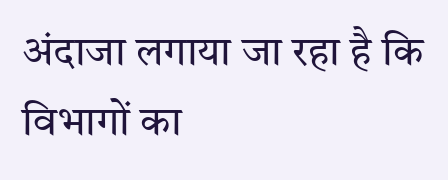अंदाजा लगाया जा रहा है कि विभागों का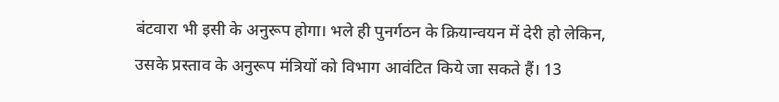बंटवारा भी इसी के अनुरूप होगा। भले ही पुनर्गठन के क्रियान्वयन में देरी हो लेकिन, उसके प्रस्ताव के अनुरूप मंत्रियों को विभाग आवंटित किये जा सकते हैं। 13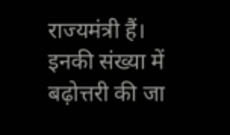राज्यमंत्री हैं। इनकी संख्या में बढ़ोत्तरी की जा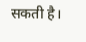सकती है।